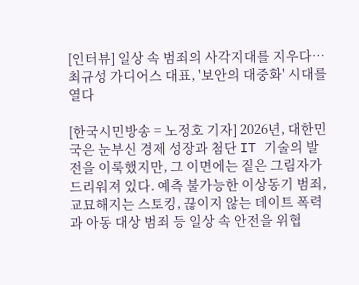[인터뷰] 일상 속 범죄의 사각지대를 지우다… 최규성 가디어스 대표, '보안의 대중화' 시대를 열다

[한국시민방송 = 노정호 기자] 2026년, 대한민국은 눈부신 경제 성장과 첨단 IT 기술의 발전을 이룩했지만, 그 이면에는 짙은 그림자가 드리워져 있다. 예측 불가능한 이상동기 범죄, 교묘해지는 스토킹, 끊이지 않는 데이트 폭력과 아동 대상 범죄 등 일상 속 안전을 위협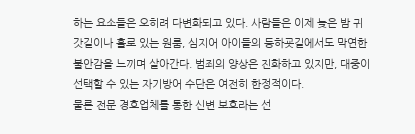하는 요소들은 오히려 다변화되고 있다. 사람들은 이제 늦은 밤 귀갓길이나 홀로 있는 원룸, 심지어 아이들의 등하굣길에서도 막연한 불안감을 느끼며 살아간다. 범죄의 양상은 진화하고 있지만, 대중이 선택할 수 있는 자기방어 수단은 여전히 한정적이다.
물론 전문 경호업체를 통한 신변 보호라는 선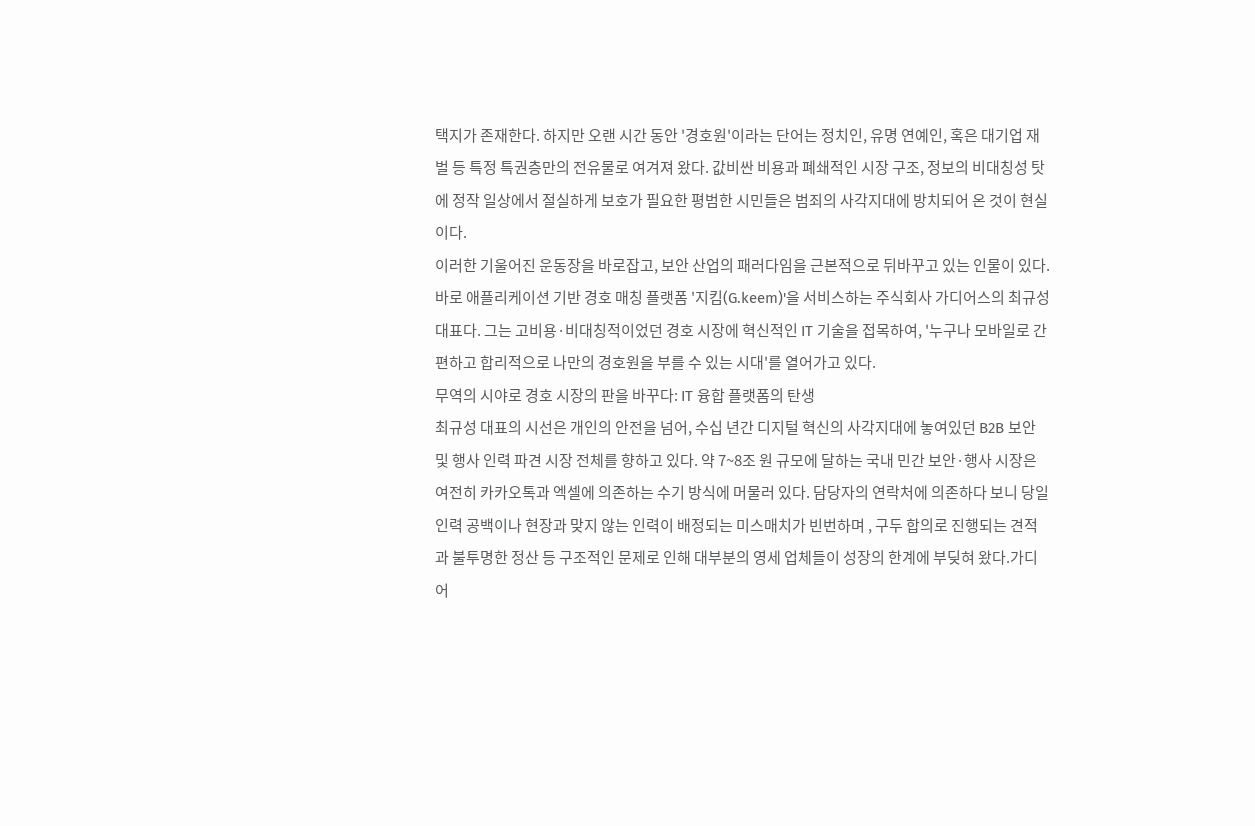택지가 존재한다. 하지만 오랜 시간 동안 '경호원'이라는 단어는 정치인, 유명 연예인, 혹은 대기업 재벌 등 특정 특권층만의 전유물로 여겨져 왔다. 값비싼 비용과 폐쇄적인 시장 구조, 정보의 비대칭성 탓에 정작 일상에서 절실하게 보호가 필요한 평범한 시민들은 범죄의 사각지대에 방치되어 온 것이 현실이다.
이러한 기울어진 운동장을 바로잡고, 보안 산업의 패러다임을 근본적으로 뒤바꾸고 있는 인물이 있다. 바로 애플리케이션 기반 경호 매칭 플랫폼 '지킴(G.keem)'을 서비스하는 주식회사 가디어스의 최규성 대표다. 그는 고비용·비대칭적이었던 경호 시장에 혁신적인 IT 기술을 접목하여, '누구나 모바일로 간편하고 합리적으로 나만의 경호원을 부를 수 있는 시대'를 열어가고 있다.
무역의 시야로 경호 시장의 판을 바꾸다: IT 융합 플랫폼의 탄생
최규성 대표의 시선은 개인의 안전을 넘어, 수십 년간 디지털 혁신의 사각지대에 놓여있던 B2B 보안 및 행사 인력 파견 시장 전체를 향하고 있다. 약 7~8조 원 규모에 달하는 국내 민간 보안·행사 시장은 여전히 카카오톡과 엑셀에 의존하는 수기 방식에 머물러 있다. 담당자의 연락처에 의존하다 보니 당일 인력 공백이나 현장과 맞지 않는 인력이 배정되는 미스매치가 빈번하며 , 구두 합의로 진행되는 견적과 불투명한 정산 등 구조적인 문제로 인해 대부분의 영세 업체들이 성장의 한계에 부딪혀 왔다.가디어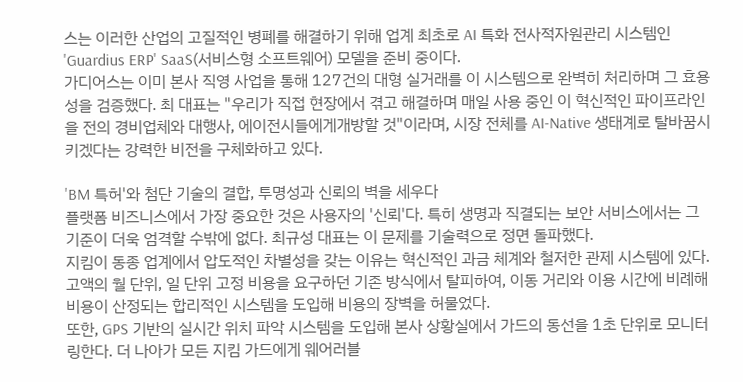스는 이러한 산업의 고질적인 병폐를 해결하기 위해 업계 최초로 AI 특화 전사적자원관리 시스템인 'Guardius ERP' SaaS(서비스형 소프트웨어) 모델을 준비 중이다.
가디어스는 이미 본사 직영 사업을 통해 127건의 대형 실거래를 이 시스템으로 완벽히 처리하며 그 효용성을 검증했다. 최 대표는 "우리가 직접 현장에서 겪고 해결하며 매일 사용 중인 이 혁신적인 파이프라인을 전의 경비업체와 대행사, 에이전시들에게개방할 것"이라며, 시장 전체를 AI-Native 생태계로 탈바꿈시키겠다는 강력한 비전을 구체화하고 있다.

'BM 특허'와 첨단 기술의 결합, 투명성과 신뢰의 벽을 세우다
플랫폼 비즈니스에서 가장 중요한 것은 사용자의 '신뢰'다. 특히 생명과 직결되는 보안 서비스에서는 그 기준이 더욱 엄격할 수밖에 없다. 최규성 대표는 이 문제를 기술력으로 정면 돌파했다.
지킴이 동종 업계에서 압도적인 차별성을 갖는 이유는 혁신적인 과금 체계와 철저한 관제 시스템에 있다. 고액의 월 단위, 일 단위 고정 비용을 요구하던 기존 방식에서 탈피하여, 이동 거리와 이용 시간에 비례해 비용이 산정되는 합리적인 시스템을 도입해 비용의 장벽을 허물었다.
또한, GPS 기반의 실시간 위치 파악 시스템을 도입해 본사 상황실에서 가드의 동선을 1초 단위로 모니터링한다. 더 나아가 모든 지킴 가드에게 웨어러블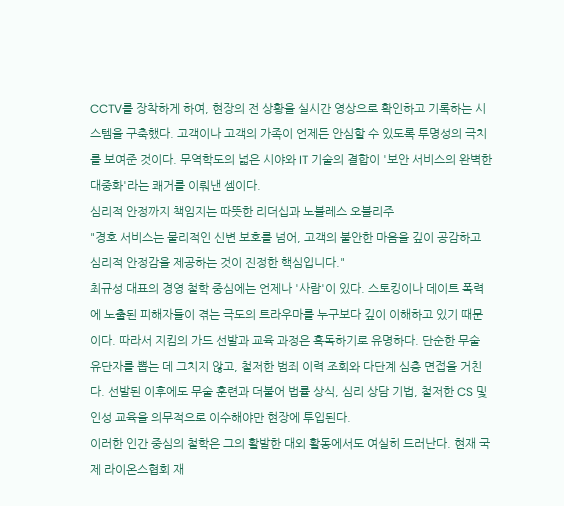CCTV를 장착하게 하여, 현장의 전 상황을 실시간 영상으로 확인하고 기록하는 시스템을 구축했다. 고객이나 고객의 가족이 언제든 안심할 수 있도록 투명성의 극치를 보여준 것이다. 무역학도의 넓은 시야와 IT 기술의 결합이 '보안 서비스의 완벽한 대중화'라는 쾌거를 이뤄낸 셈이다.
심리적 안정까지 책임지는 따뜻한 리더십과 노블레스 오블리주
"경호 서비스는 물리적인 신변 보호를 넘어, 고객의 불안한 마음을 깊이 공감하고 심리적 안정감을 제공하는 것이 진정한 핵심입니다."
최규성 대표의 경영 철학 중심에는 언제나 '사람'이 있다. 스토킹이나 데이트 폭력에 노출된 피해자들이 겪는 극도의 트라우마를 누구보다 깊이 이해하고 있기 때문이다. 따라서 지킴의 가드 선발과 교육 과정은 혹독하기로 유명하다. 단순한 무술 유단자를 뽑는 데 그치지 않고, 철저한 범죄 이력 조회와 다단계 심층 면접을 거친다. 선발된 이후에도 무술 훈련과 더불어 법률 상식, 심리 상담 기법, 철저한 CS 및 인성 교육을 의무적으로 이수해야만 현장에 투입된다.
이러한 인간 중심의 철학은 그의 활발한 대외 활동에서도 여실히 드러난다. 현재 국제 라이온스협회 재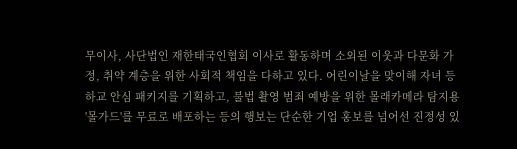무이사, 사단법인 재한태국인협회 이사로 활동하며 소외된 이웃과 다문화 가정, 취약 계층을 위한 사회적 책임을 다하고 있다. 어린이날을 맞이해 자녀 등하교 안심 패키지를 기획하고, 불법 촬영 범죄 예방을 위한 몰래카메라 탐지용 '몰가드'를 무료로 배포하는 등의 행보는 단순한 기업 홍보를 넘어선 진정성 있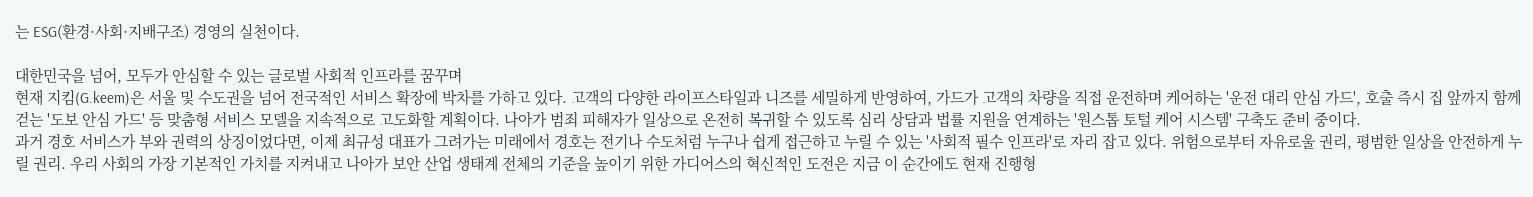는 ESG(환경·사회·지배구조) 경영의 실천이다.

대한민국을 넘어, 모두가 안심할 수 있는 글로벌 사회적 인프라를 꿈꾸며
현재 지킴(G.keem)은 서울 및 수도권을 넘어 전국적인 서비스 확장에 박차를 가하고 있다. 고객의 다양한 라이프스타일과 니즈를 세밀하게 반영하여, 가드가 고객의 차량을 직접 운전하며 케어하는 '운전 대리 안심 가드', 호출 즉시 집 앞까지 함께 걷는 '도보 안심 가드' 등 맞춤형 서비스 모델을 지속적으로 고도화할 계획이다. 나아가 범죄 피해자가 일상으로 온전히 복귀할 수 있도록 심리 상담과 법률 지원을 연계하는 '원스톱 토털 케어 시스템' 구축도 준비 중이다.
과거 경호 서비스가 부와 권력의 상징이었다면, 이제 최규성 대표가 그려가는 미래에서 경호는 전기나 수도처럼 누구나 쉽게 접근하고 누릴 수 있는 '사회적 필수 인프라'로 자리 잡고 있다. 위험으로부터 자유로울 권리, 평범한 일상을 안전하게 누릴 권리. 우리 사회의 가장 기본적인 가치를 지켜내고 나아가 보안 산업 생태계 전체의 기준을 높이기 위한 가디어스의 혁신적인 도전은 지금 이 순간에도 현재 진행형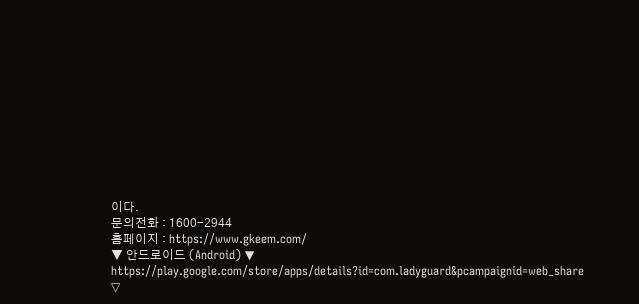이다.
문의전화 : 1600-2944
홈페이지 : https://www.gkeem.com/
▼ 안드로이드 (Android) ▼
https://play.google.com/store/apps/details?id=com.ladyguard&pcampaignid=web_share
▽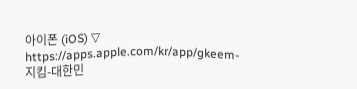아이폰 (iOS) ▽
https://apps.apple.com/kr/app/gkeem-지킴-대한민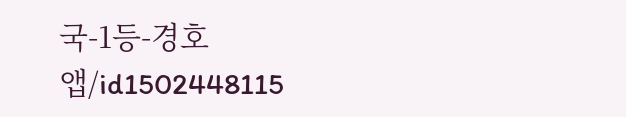국-1등-경호앱/id1502448115